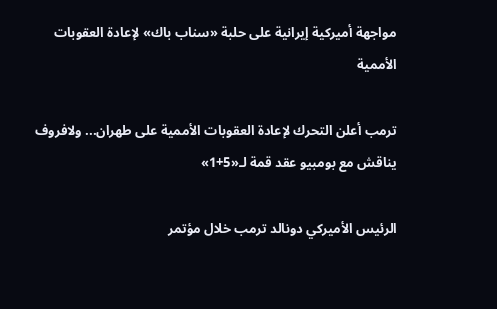مواجهة أميركية إيرانية على حلبة «سناب باك» لإعادة العقوبات الأممية

ترمب أعلن التحرك لإعادة العقوبات الأممية على طهران... ولافروف يناقش مع بومبيو عقد قمة لـ«5+1»

الرئيس الأميركي دونالد ترمب خلال مؤتمر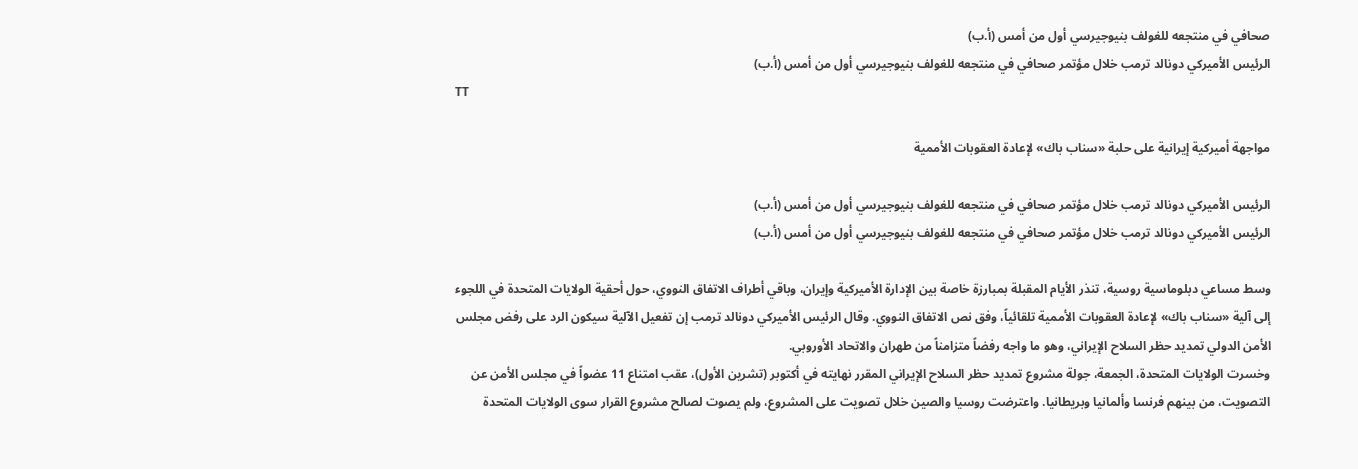صحافي في منتجعه للغولف بنيوجيرسي أول من أمس (أ.ب)
الرئيس الأميركي دونالد ترمب خلال مؤتمر صحافي في منتجعه للغولف بنيوجيرسي أول من أمس (أ.ب)
TT

مواجهة أميركية إيرانية على حلبة «سناب باك» لإعادة العقوبات الأممية

الرئيس الأميركي دونالد ترمب خلال مؤتمر صحافي في منتجعه للغولف بنيوجيرسي أول من أمس (أ.ب)
الرئيس الأميركي دونالد ترمب خلال مؤتمر صحافي في منتجعه للغولف بنيوجيرسي أول من أمس (أ.ب)

وسط مساعي دبلوماسية روسية، تنذر الأيام المقبلة بمبارزة خاصة بين الإدارة الأميركية وإيران، وباقي أطراف الاتفاق النووي، حول أحقية الولايات المتحدة في اللجوء إلى آلية «سناب باك» لإعادة العقوبات الأممية تلقائياً، وفق نص الاتفاق النووي. وقال الرئيس الأميركي دونالد ترمب إن تفعيل الآلية سيكون الرد على رفض مجلس الأمن الدولي تمديد حظر السلاح الإيراني، وهو ما واجه رفضاً متزامناً من طهران والاتحاد الأوروبي.
وخسرت الولايات المتحدة، الجمعة، جولة مشروع تمديد حظر السلاح الإيراني المقرر نهايته في أكتوبر (تشرين الأول)، عقب امتناع 11 عضواً في مجلس الأمن عن التصويت، من بينهم فرنسا وألمانيا وبريطانيا. واعترضت روسيا والصين خلال تصويت على المشروع، ولم يصوت لصالح مشروع القرار سوى الولايات المتحدة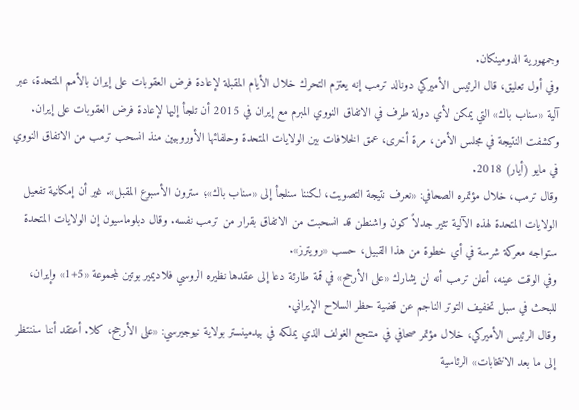وجمهورية الدومينكان.
وفي أول تعليق، قال الرئيس الأميركي دونالد ترمب إنه يعتزم التحرك خلال الأيام المقبلة لإعادة فرض العقوبات على إيران بالأمم المتحدة، عبر آلية «سناب باك» التي يمكن لأي دولة طرف في الاتفاق النووي المبرم مع إيران في 2015 أن تلجأ إليها لإعادة فرض العقوبات على إيران.
وكشفت النتيجة في مجلس الأمن، مرة أخرى، عمق الخلافات بين الولايات المتحدة وحلفائها الأوروبيين منذ انسحب ترمب من الاتفاق النووي في مايو (أيار) 2018.
وقال ترمب، خلال مؤتمره الصحافي: «نعرف نتيجة التصويت، لكننا سنلجأ إلى «سناب باك»؛ سترون الأسبوع المقبل». غير أن إمكانية تفعيل الولايات المتحدة لهذه الآلية تثير جدلاً كون واشنطن قد انسحبت من الاتفاق بقرار من ترمب نفسه. وقال دبلوماسيون إن الولايات المتحدة ستواجه معركة شرسة في أي خطوة من هذا القبيل، حسب «رويترز».
وفي الوقت عينه، أعلن ترمب أنه لن يشارك «على الأرجح» في قمة طارئة دعا إلى عقدها نظيره الروسي فلاديمير بوتين لمجموعة «5+1» وإيران، للبحث في سبل تخفيف التوتر الناجم عن قضية حظر السلاح الإيراني.
وقال الرئيس الأميركي، خلال مؤتمر صحافي في منتجع الغولف الذي يملكه في بيدمينستر بولاية نيوجيرسي: «على الأرجح، كلا. أعتقد أننا سننتظر إلى ما بعد الانتخابات» الرئاسية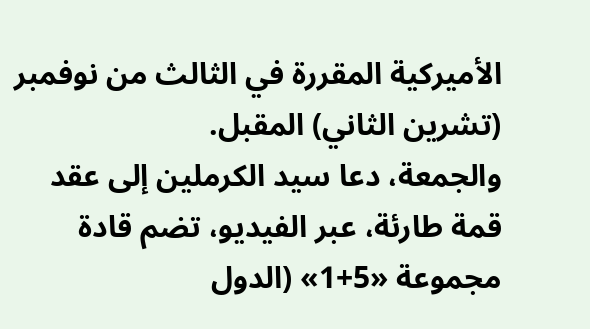الأميركية المقررة في الثالث من نوفمبر (تشرين الثاني) المقبل.
والجمعة، دعا سيد الكرملين إلى عقد قمة طارئة، عبر الفيديو، تضم قادة مجموعة «5+1» (الدول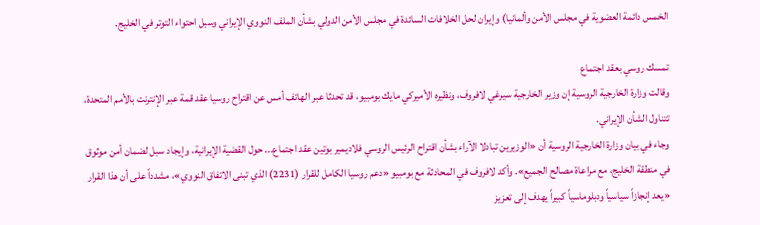الخمس دائمة العضوية في مجلس الأمن وألمانيا) وإيران لحل الخلافات السائدة في مجلس الأمن الدولي بشأن الملف النووي الإيراني وسبل احتواء التوتر في الخليج.

تمسك روسي بعقد اجتماع
وقالت وزارة الخارجية الروسية إن وزير الخارجية سيرغي لافروف، ونظيره الأميركي مايك بومبيو، قد تحدثا عبر الهاتف أمس عن اقتراح روسيا عقد قمة عبر الإنترنت بالأمم المتحدة، تتناول الشأن الإيراني.
وجاء في بيان وزارة الخارجية الروسية أن «الوزيرين تبادلا الآراء بشأن اقتراح الرئيس الروسي فلاديمير بوتين عقد اجتماع... حول القضية الإيرانية، وإيجاد سبل لضمان أمن موثوق في منطقة الخليج، مع مراعاة مصالح الجميع». وأكد لافروف في المحادثة مع بومبيو «دعم روسيا الكامل للقرار (2231) الذي تبنى الاتفاق النووي»، مشدداً على أن هذا القرار «يعد إنجازاً سياسياً ودبلوماسياً كبيراً يهدف إلى تعزيز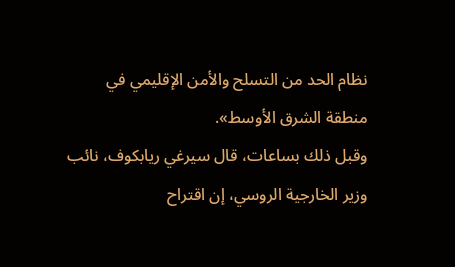نظام الحد من التسلح والأمن الإقليمي في منطقة الشرق الأوسط».
وقبل ذلك بساعات، قال سيرغي ريابكوف، نائب وزير الخارجية الروسي، إن اقتراح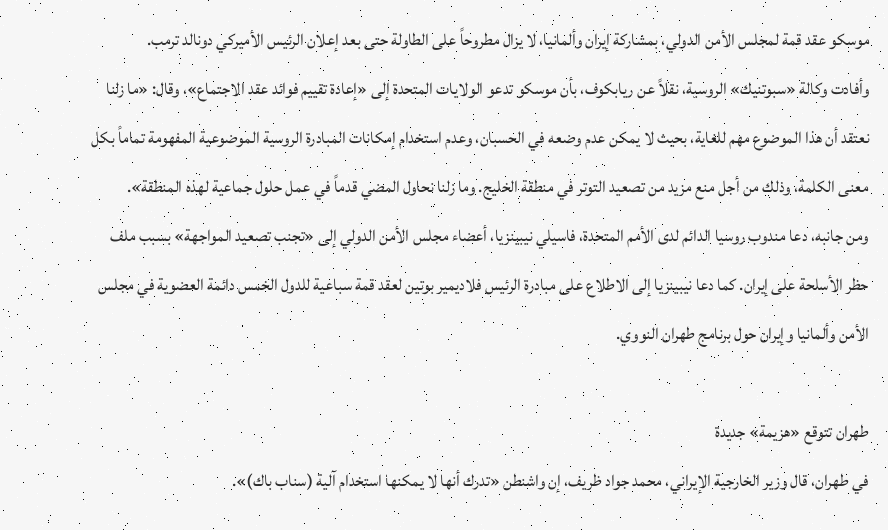موسكو عقد قمة لمجلس الأمن الدولي، بمشاركة إيران وألمانيا، لا يزال مطروحاً على الطاولة حتى بعد إعلان الرئيس الأميركي دونالد ترمب.
وأفادت وكالة «سبوتنيك» الروسية، نقلاً عن ريابكوف، بأن موسكو تدعو الولايات المتحدة إلى «إعادة تقييم فوائد عقد الاجتماع»، وقال: «ما زلنا نعتقد أن هذا الموضوع مهم للغاية، بحيث لا يمكن عدم وضعه في الحسبان، وعدم استخدام إمكانات المبادرة الروسية الموضوعية المفهومة تماماً بكل معنى الكلمة، وذلك من أجل منع مزيد من تصعيد التوتر في منطقة الخليج. وما زلنا نحاول المضي قدماً في عمل حلول جماعية لهذه المنطقة».
ومن جانبه، دعا مندوب روسيا الدائم لدى الأمم المتحدة، فاسيلي نيبينزيا، أعضاء مجلس الأمن الدولي إلى «تجنب تصعيد المواجهة» بسبب ملف حظر الأسلحة على إيران. كما دعا نيبينزيا إلى الاطلاع على مبادرة الرئيس فلاديمير بوتين لعقد قمة سباعية للدول الخمس دائمة العضوية في مجلس الأمن وألمانيا وإيران حول برنامج طهران النووي.

طهران تتوقع «هزيمة» جديدة
في طهران، قال وزير الخارجية الإيراني، محمد جواد ظريف، إن واشنطن «تدرك أنها لا يمكنها استخدام آلية (سناب باك)».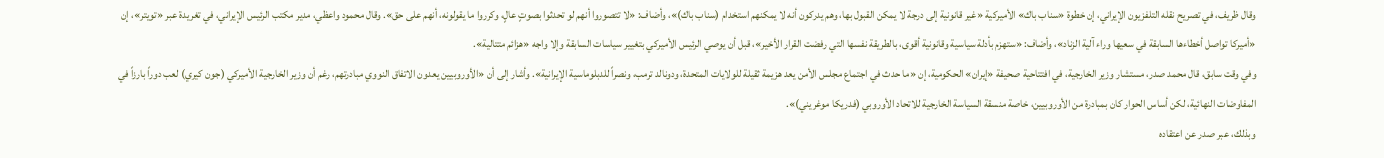وقال ظريف، في تصريح نقله التلفزيون الإيراني، إن خطوة «سناب باك» الأميركية «غير قانونية إلى درجة لا يمكن القبول بها، وهم يدركون أنه لا يمكنهم استخدام (سناب باك)»، وأضاف: «لا تتصوروا أنهم لو تحدثوا بصوتٍ عالٍ، وكرروا ما يقولونه، أنهم على حق». وقال محمود واعظي، مدير مكتب الرئيس الإيراني، في تغريدة عبر «تويتر»، إن «أميركا تواصل أخطاءها السابقة في سعيها وراء آلية الزناد»، وأضاف: «ستهزم بأدلة سياسية وقانونية أقوى، بالطريقة نفسها التي رفضت القرار الأخير»، قبل أن يوصي الرئيس الأميركي بتغيير سياسات السابقة وإلا واجه «هزائم متتالية».
وفي وقت سابق، قال محمد صدر، مستشار وزير الخارجية، في افتتاحية صحيفة «إيران» الحكومية، إن «ما حدث في اجتماع مجلس الأمن يعد هزيمة ثقيلة للولايات المتحدة، ودونالد ترمب، ونصراً للدبلوماسية الإيرانية». وأشار إلى أن «الأوروبيين يعدون الاتفاق النووي مبادرتهم، رغم أن وزير الخارجية الأميركي (جون كيري) لعب دوراً بارزاً في المفاوضات النهائية، لكن أساس الحوار كان بمبادرة من الأوروبيين، خاصة منسقة السياسة الخارجية للاتحاد الأوروبي (فدريكا موغريني)».
وبذلك، عبر صدر عن اعتقاده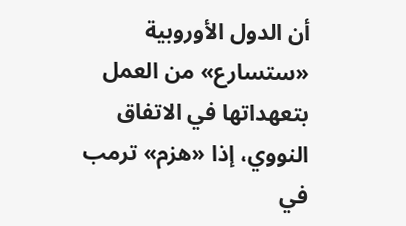أن الدول الأوروبية «ستسارع» من العمل بتعهداتها في الاتفاق النووي، إذا «هزم» ترمب في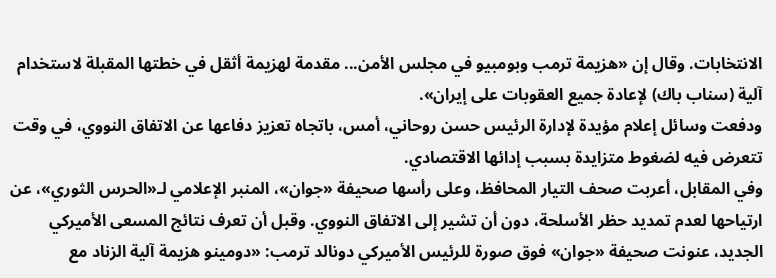الانتخابات. وقال إن «هزيمة ترمب وبومبيو في مجلس الأمن... مقدمة لهزيمة أثقل في خطتها المقبلة لاستخدام آلية (سناب باك) لإعادة جميع العقوبات على إيران».
ودفعت وسائل إعلام مؤيدة لإدارة الرئيس حسن روحاني، أمس، باتجاه تعزيز دفاعها عن الاتفاق النووي، في وقت تتعرض فيه لضغوط متزايدة بسبب إدائها الاقتصادي.
وفي المقابل، أعربت صحف التيار المحافظ، وعلى رأسها صحيفة «جوان»، المنبر الإعلامي لـ«الحرس الثوري»، عن ارتياحها لعدم تمديد حظر الأسلحة، دون أن تشير إلى الاتفاق النووي. وقبل أن تعرف نتائج المسعى الأميركي الجديد، عنونت صحيفة «جوان» فوق صورة للرئيس الأميركي دونالد ترمب: «دومينو هزيمة آلية الزناد مع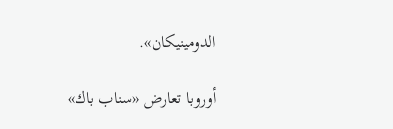الدومينيكان».

أوروبا تعارض «سناب باك»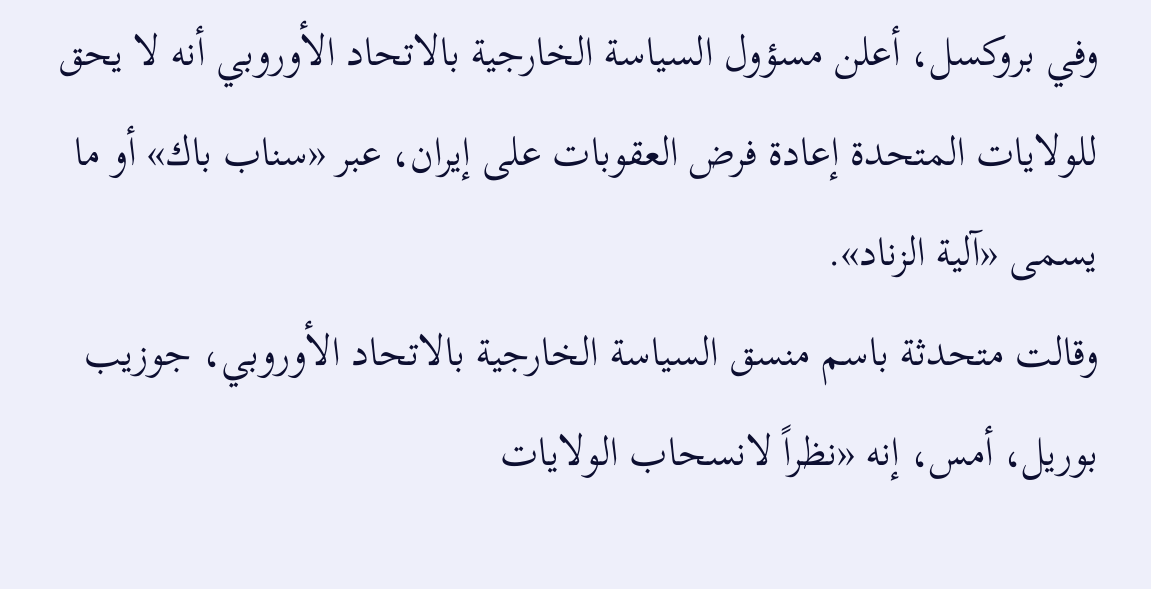وفي بروكسل، أعلن مسؤول السياسة الخارجية بالاتحاد الأوروبي أنه لا يحق للولايات المتحدة إعادة فرض العقوبات على إيران، عبر «سناب باك» أو ما يسمى «آلية الزناد».
وقالت متحدثة باسم منسق السياسة الخارجية بالاتحاد الأوروبي، جوزيب بوريل، أمس، إنه «نظراً لانسحاب الولايات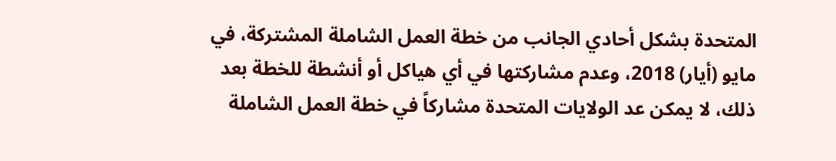المتحدة بشكل أحادي الجانب من خطة العمل الشاملة المشتركة، في مايو (أيار) 2018، وعدم مشاركتها في أي هياكل أو أنشطة للخطة بعد ذلك، لا يمكن عد الولايات المتحدة مشاركاً في خطة العمل الشاملة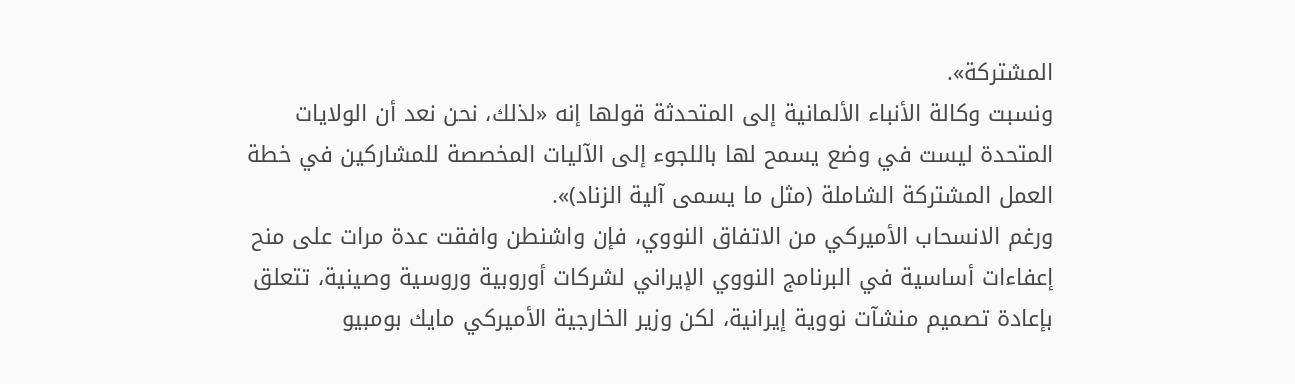المشتركة».
ونسبت وكالة الأنباء الألمانية إلى المتحدثة قولها إنه «لذلك، نحن نعد أن الولايات المتحدة ليست في وضع يسمح لها باللجوء إلى الآليات المخصصة للمشاركين في خطة العمل المشتركة الشاملة (مثل ما يسمى آلية الزناد)».
ورغم الانسحاب الأميركي من الاتفاق النووي، فإن واشنطن وافقت عدة مرات على منح إعفاءات أساسية في البرنامج النووي الإيراني لشركات أوروبية وروسية وصينية، تتعلق بإعادة تصميم منشآت نووية إيرانية، لكن وزير الخارجية الأميركي مايك بومبيو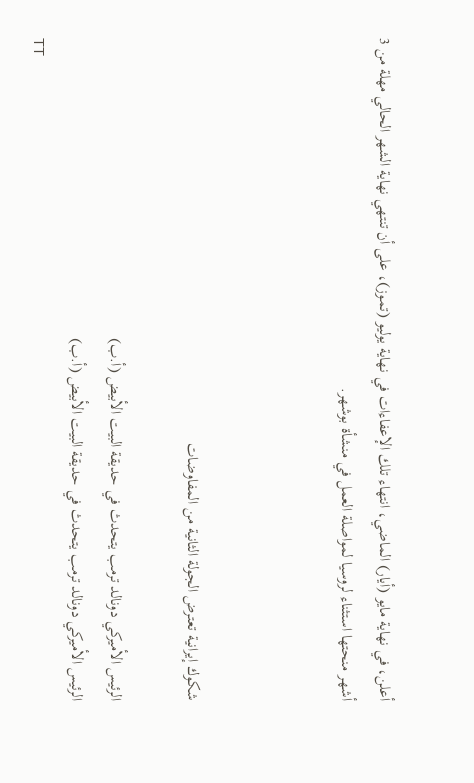أعلن، في نهاية مايو (أيار) الماضي، انتهاء تلك الإعفاءات في نهاية يوليو (تموز)، على أن تنتهي نهاية الشهر الحالي مهلة من 3 أشهر منحتها استثناء لروسيا لمواصلة العمل في منشأة بوشهر.



شكوك إيرانية تعترض الجولة الثانية من المفاوضات

الرئيس الأميركي دونالد ترمب يتحدث في حديقة البيت الأبيض (أ.ب)
الرئيس الأميركي دونالد ترمب يتحدث في حديقة البيت الأبيض (أ.ب)
TT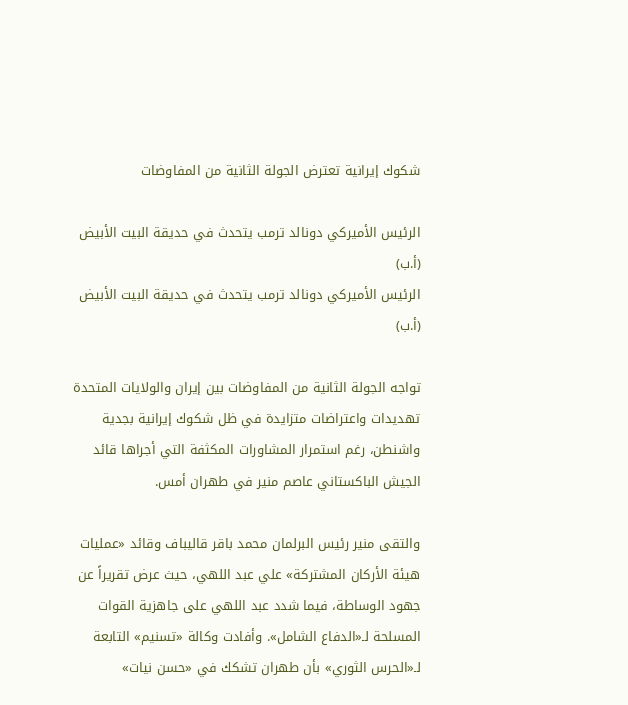شكوك إيرانية تعترض الجولة الثانية من المفاوضات

الرئيس الأميركي دونالد ترمب يتحدث في حديقة البيت الأبيض (أ.ب)
الرئيس الأميركي دونالد ترمب يتحدث في حديقة البيت الأبيض (أ.ب)

تواجه الجولة الثانية من المفاوضات بين إيران والولايات المتحدة تهديدات واعتراضات متزايدة في ظل شكوك إيرانية بجدية واشنطن، رغم استمرار المشاورات المكثفة التي أجراها قائد الجيش الباكستاني عاصم منير في طهران أمس.

والتقى منير رئيس البرلمان محمد باقر قاليباف وقائد «عمليات هيئة الأركان المشتركة» علي عبد اللهي، حيث عرض تقريراً عن جهود الوساطة، فيما شدد عبد اللهي على جاهزية القوات المسلحة لـ«الدفاع الشامل». وأفادت وكالة «تسنيم» التابعة لـ«الحرس الثوري» بأن طهران تشكك في «حسن نيات»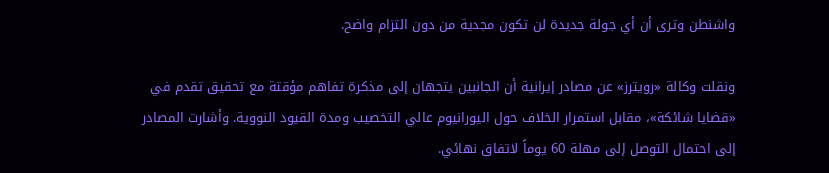واشنطن وترى أن أي جولة جديدة لن تكون مجدية من دون التزام واضح.

ونقلت وكالة «رويترز» عن مصادر إيرانية أن الجانبين يتجهان إلى مذكرة تفاهم مؤقتة مع تحقيق تقدم في «قضايا شائكة»، مقابل استمرار الخلاف حول اليورانيوم عالي التخصيب ومدة القيود النووية. وأشارت المصادر إلى احتمال التوصل إلى مهلة 60 يوماً لاتفاق نهائي.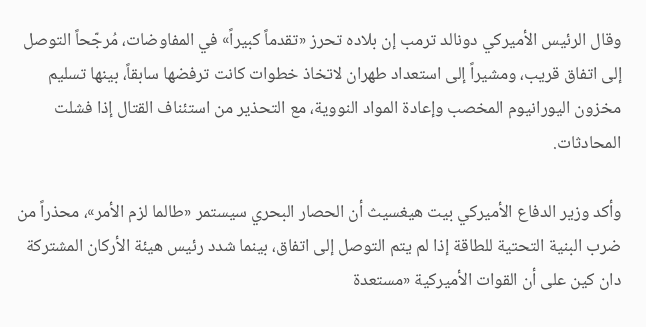وقال الرئيس الأميركي دونالد ترمب إن بلاده تحرز «تقدماً كبيراً» في المفاوضات، مُرجّحاً التوصل إلى اتفاق قريب، ومشيراً إلى استعداد طهران لاتخاذ خطوات كانت ترفضها سابقاً، بينها تسليم مخزون اليورانيوم المخصب وإعادة المواد النووية، مع التحذير من استئناف القتال إذا فشلت المحادثات.

وأكد وزير الدفاع الأميركي بيت هيغسيث أن الحصار البحري سيستمر «طالما لزم الأمر»، محذراً من ضرب البنية التحتية للطاقة إذا لم يتم التوصل إلى اتفاق، بينما شدد رئيس هيئة الأركان المشتركة دان كين على أن القوات الأميركية «مستعدة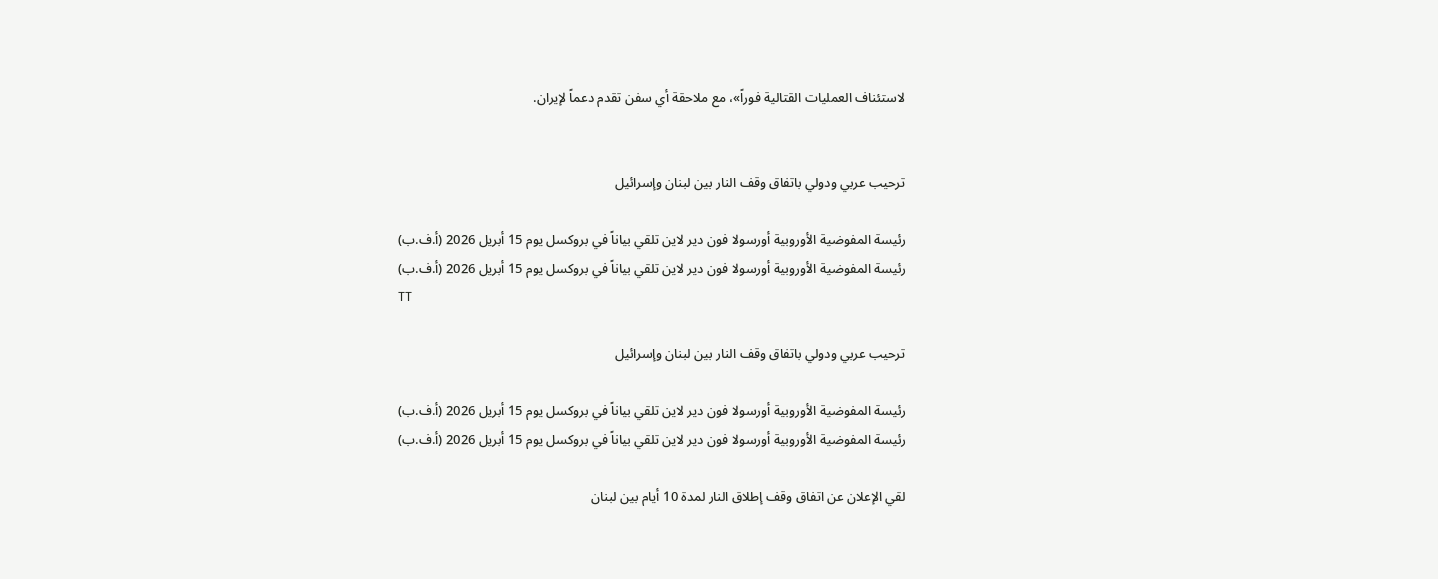لاستئناف العمليات القتالية فوراً»، مع ملاحقة أي سفن تقدم دعماً لإيران.


ترحيب عربي ودولي باتفاق وقف النار بين لبنان وإسرائيل

رئيسة المفوضية الأوروبية أورسولا فون دير لاين تلقي بياناً في بروكسل يوم 15 أبريل 2026 (أ.ف.ب)
رئيسة المفوضية الأوروبية أورسولا فون دير لاين تلقي بياناً في بروكسل يوم 15 أبريل 2026 (أ.ف.ب)
TT

ترحيب عربي ودولي باتفاق وقف النار بين لبنان وإسرائيل

رئيسة المفوضية الأوروبية أورسولا فون دير لاين تلقي بياناً في بروكسل يوم 15 أبريل 2026 (أ.ف.ب)
رئيسة المفوضية الأوروبية أورسولا فون دير لاين تلقي بياناً في بروكسل يوم 15 أبريل 2026 (أ.ف.ب)

لقي الإعلان عن اتفاق وقف إطلاق النار لمدة 10 أيام بين لبنان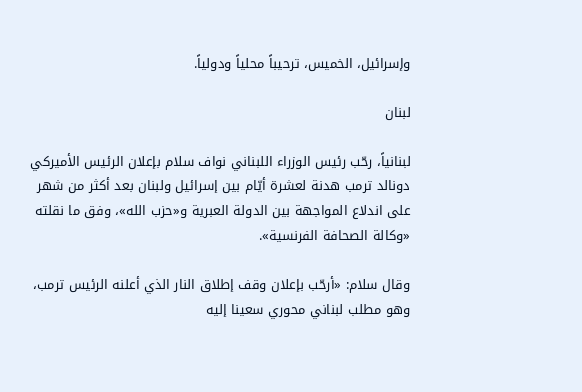وإسرائيل، الخميس، ترحيباً محلياً ودولياً.

لبنان

لبنانياً، رحّب رئيس الوزراء اللبناني نواف سلام بإعلان الرئيس الأميركي دونالد ترمب هدنة لعشرة أيّام بين إسرائيل ولبنان بعد أكثر من شهر على اندلاع المواجهة بين الدولة العبرية و«حزب الله»، وفق ما نقلته «وكالة الصحافة الفرنسية».

وقال سلام: «أرحّب بإعلان وقف إطلاق النار الذي أعلنه الرئيس ترمب، وهو مطلب لبناني محوري سعينا إليه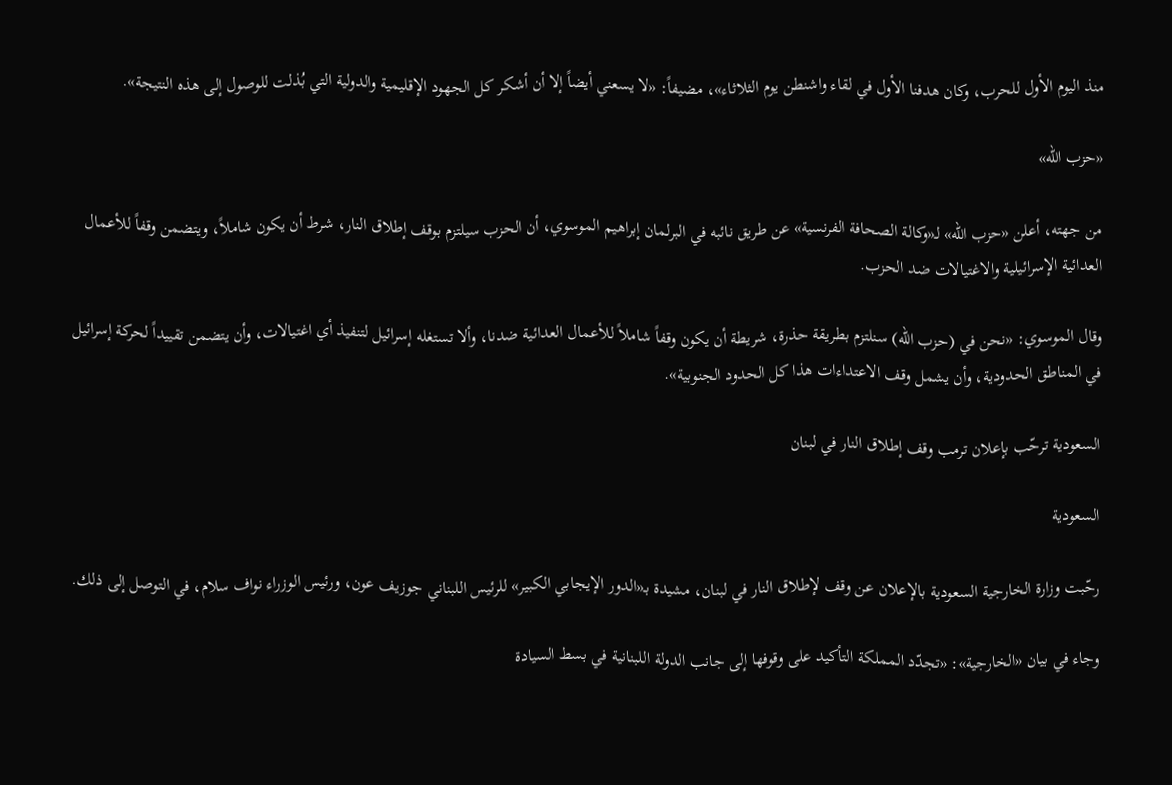منذ اليوم الأول للحرب، وكان هدفنا الأول في لقاء واشنطن يوم الثلاثاء»، مضيفاً: «لا يسعني أيضاً إلا أن أشكر كل الجهود الإقليمية والدولية التي بُذلت للوصول إلى هذه النتيجة».

«حزب الله»

من جهته، أعلن «حزب الله» لـ«وكالة الصحافة الفرنسية» عن طريق نائبه في البرلمان إبراهيم الموسوي، أن الحزب سيلتزم بوقف إطلاق النار، شرط أن يكون شاملاً، ويتضمن وقفاً للأعمال العدائية الإسرائيلية والاغتيالات ضد الحزب.

وقال الموسوي: «نحن في (حزب الله) سنلتزم بطريقة حذرة، شريطة أن يكون وقفاً شاملاً للأعمال العدائية ضدنا، وألا تستغله إسرائيل لتنفيذ أي اغتيالات، وأن يتضمن تقييداً لحركة إسرائيل في المناطق الحدودية، وأن يشمل وقف الاعتداءات هذا كل الحدود الجنوبية».

السعودية ترحّب بإعلان ترمب وقف إطلاق النار في لبنان

السعودية

رحّبت وزارة الخارجية السعودية بالإعلان عن وقف لإطلاق النار في لبنان، مشيدة بـ«الدور الإيجابي الكبير» للرئيس اللبناني جوزيف عون، ورئيس الوزراء نواف سلام، في التوصل إلى ذلك.

وجاء في بيان «الخارجية»: «تجدّد المملكة التأكيد على وقوفها إلى جانب الدولة اللبنانية في بسط السيادة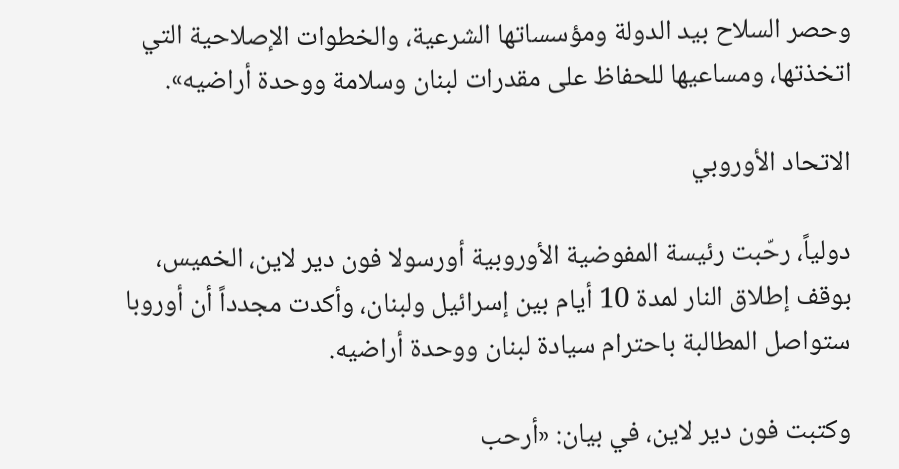وحصر السلاح بيد الدولة ومؤسساتها الشرعية، والخطوات الإصلاحية التي اتخذتها، ومساعيها للحفاظ على مقدرات لبنان وسلامة ووحدة أراضيه».

الاتحاد الأوروبي

دولياً، رحّبت رئيسة المفوضية الأوروبية أورسولا فون دير لاين، الخميس، بوقف إطلاق النار لمدة 10 أيام بين إسرائيل ولبنان، وأكدت مجدداً أن أوروبا ستواصل المطالبة باحترام سيادة لبنان ووحدة أراضيه.

وكتبت فون دير لاين، في بيان: «أرحب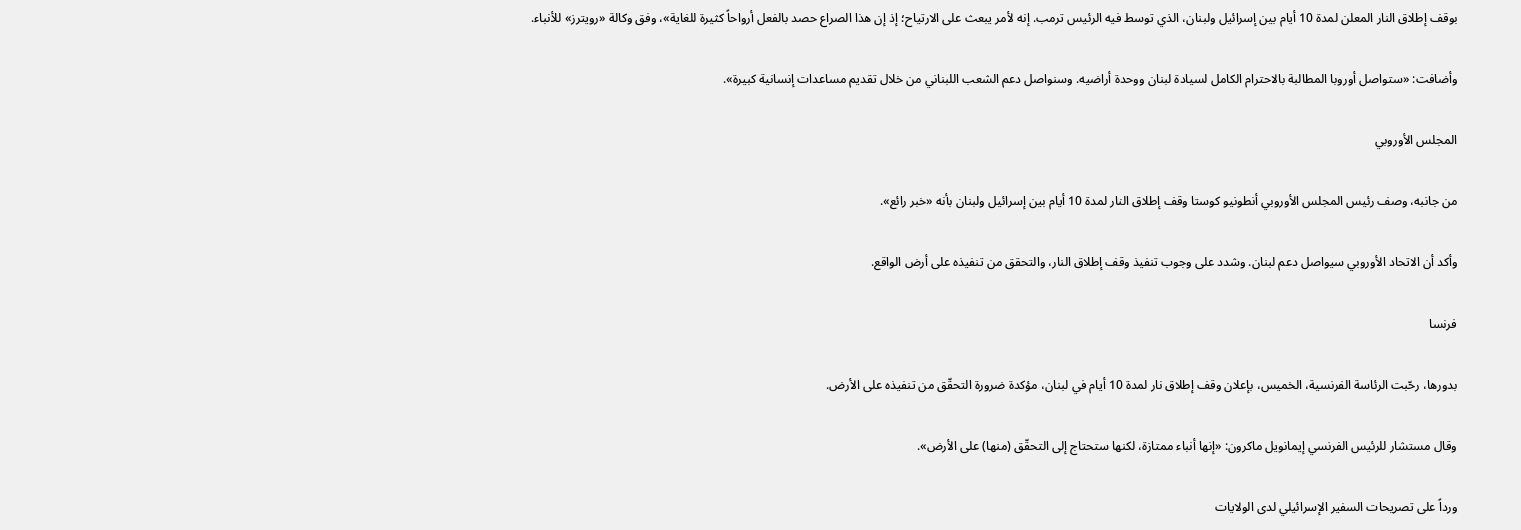بوقف إطلاق النار المعلن لمدة 10 أيام بين إسرائيل ولبنان، الذي توسط فيه الرئيس ترمب. إنه لأمر يبعث على الارتياح؛ إذ إن هذا الصراع حصد بالفعل أرواحاً كثيرة للغاية»، وفق وكالة «رويترز» للأنباء.

وأضافت: «ستواصل أوروبا المطالبة بالاحترام الكامل لسيادة لبنان ووحدة أراضيه. وسنواصل دعم الشعب اللبناني من خلال تقديم مساعدات إنسانية كبيرة».

المجلس الأوروبي

من جانبه، وصف رئيس المجلس الأوروبي أنطونيو كوستا وقف إطلاق النار لمدة 10 أيام بين إسرائيل ولبنان بأنه «خبر رائع».

وأكد أن الاتحاد الأوروبي سيواصل دعم لبنان. وشدد على وجوب تنفيذ وقف إطلاق النار، والتحقق من تنفيذه على أرض الواقع.

فرنسا

بدورها، رحّبت الرئاسة الفرنسية، الخميس، بإعلان وقف إطلاق نار لمدة 10 أيام في لبنان، مؤكدة ضرورة التحقّق من تنفيذه على الأرض.

وقال مستشار للرئيس الفرنسي إيمانويل ماكرون: «إنها أنباء ممتازة، لكنها ستحتاج إلى التحقّق (منها) على الأرض».

ورداً على تصريحات السفير الإسرائيلي لدى الولايات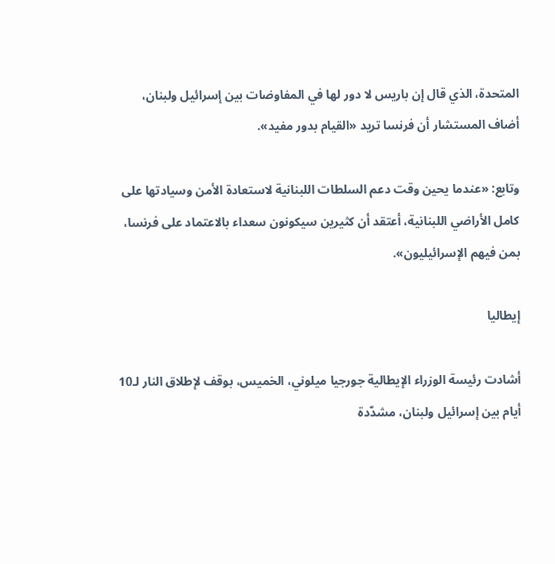المتحدة، الذي قال إن باريس لا دور لها في المفاوضات بين إسرائيل ولبنان، أضاف المستشار أن فرنسا تريد «القيام بدور مفيد».

وتابع: «عندما يحين وقت دعم السلطات اللبنانية لاستعادة الأمن وسيادتها على كامل الأراضي اللبنانية، أعتقد أن كثيرين سيكونون سعداء بالاعتماد على فرنسا، بمن فيهم الإسرائيليون».

إيطاليا

أشادت رئيسة الوزراء الإيطالية جورجيا ميلوني، الخميس، بوقف لإطلاق النار لـ10 أيام بين إسرائيل ولبنان، مشدّدة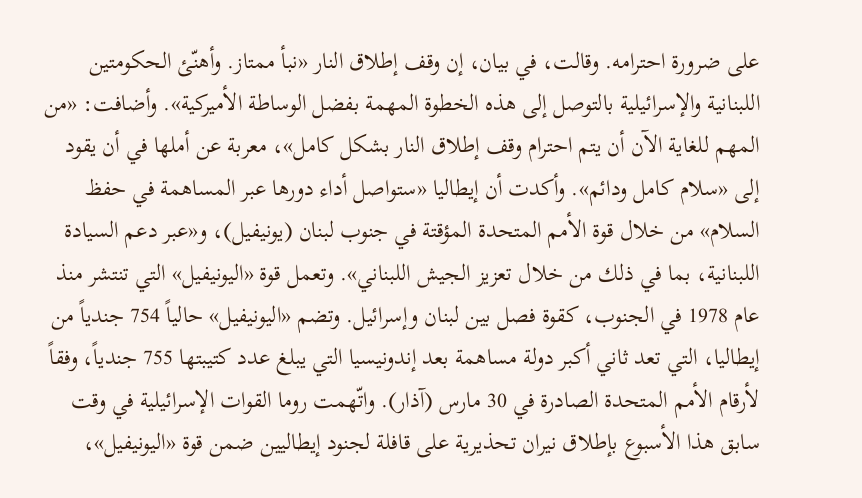على ضرورة احترامه. وقالت، في بيان، إن وقف إطلاق النار «نبأ ممتاز. وأهنّئ الحكومتين اللبنانية والإسرائيلية بالتوصل إلى هذه الخطوة المهمة بفضل الوساطة الأميركية». وأضافت: «من المهم للغاية الآن أن يتم احترام وقف إطلاق النار بشكل كامل»، معربة عن أملها في أن يقود إلى «سلام كامل ودائم». وأكدت أن إيطاليا «ستواصل أداء دورها عبر المساهمة في حفظ السلام» من خلال قوة الأمم المتحدة المؤقتة في جنوب لبنان (يونيفيل)، و«عبر دعم السيادة اللبنانية، بما في ذلك من خلال تعزيز الجيش اللبناني». وتعمل قوة «اليونيفيل» التي تنتشر منذ عام 1978 في الجنوب، كقوة فصل بين لبنان وإسرائيل. وتضم «اليونيفيل» حالياً 754 جندياً من إيطاليا، التي تعد ثاني أكبر دولة مساهمة بعد إندونيسيا التي يبلغ عدد كتيبتها 755 جندياً، وفقاً لأرقام الأمم المتحدة الصادرة في 30 مارس (آذار). واتّهمت روما القوات الإسرائيلية في وقت سابق هذا الأسبوع بإطلاق نيران تحذيرية على قافلة لجنود إيطاليين ضمن قوة «اليونيفيل»،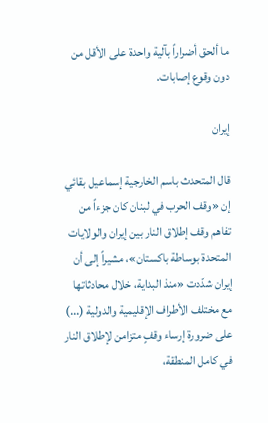ما ألحق أضراراً بآلية واحدة على الأقل من دون وقوع إصابات.

إيران

قال المتحدث باسم الخارجية إسماعيل بقائي إن «وقف الحرب في لبنان كان جزءاً من تفاهم وقف إطلاق النار بين إيران والولايات المتحدة بوساطة باكستان»، مشيراً إلى أن إيران شدّدت «منذ البداية، خلال محادثاتها مع مختلف الأطراف الإقليمية والدولية (...) على ضرورة إرساء وقفٍ متزامن لإطلاق النار في كامل المنطقة،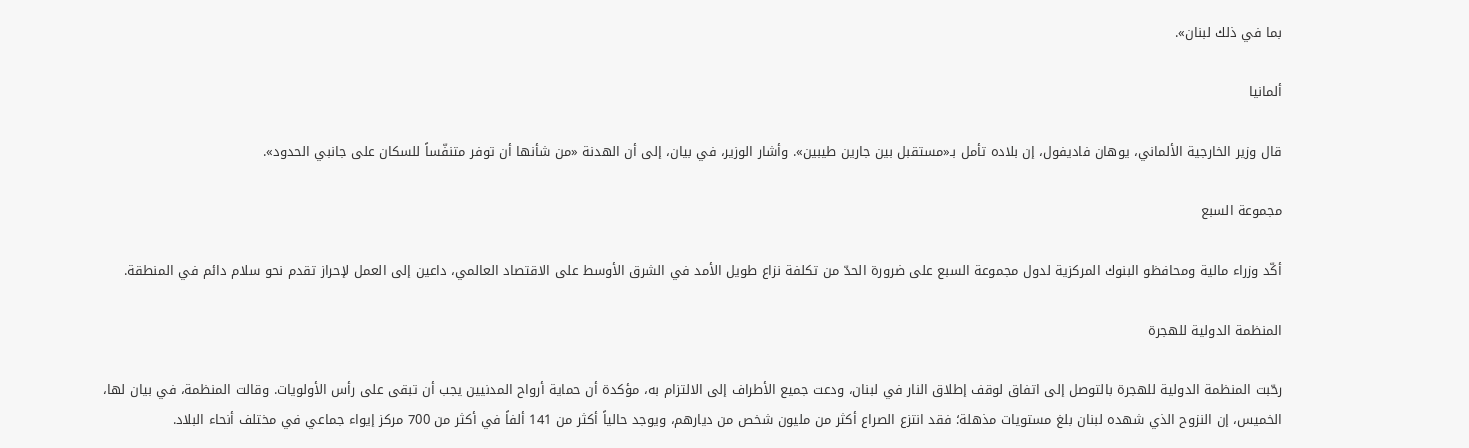بما في ذلك لبنان».

ألمانيا

قال وزير الخارجية الألماني، يوهان فاديفول، إن بلاده تأمل بـ«مستقبل بين جارين طيبين». وأشار الوزير، في بيان، إلى أن الهدنة «من شأنها أن توفر متنفّساً للسكان على جانبي الحدود».

مجموعة السبع

أكّد وزراء مالية ومحافظو البنوك المركزية لدول مجموعة السبع على ضرورة الحدّ من تكلفة نزاع طويل الأمد في الشرق الأوسط على الاقتصاد العالمي، داعين إلى العمل لإحراز تقدم نحو سلام دائم في المنطقة.

المنظمة الدولية للهجرة

رحّبت المنظمة الدولية للهجرة بالتوصل إلى اتفاق لوقف إطلاق النار في لبنان، ودعت جميع الأطراف إلى الالتزام به، مؤكدة أن حماية أرواح المدنيين يجب أن تبقى على رأس الأولويات. وقالت المنظمة، في بيان لها، الخميس، إن النزوح الذي شهده لبنان بلغ مستويات مذهلة؛ فقد انتزع الصراع أكثر من مليون شخص من ديارهم، ويوجد حالياً أكثر من 141 ألفاً في أكثر من 700 مركز إيواء جماعي في مختلف أنحاء البلاد.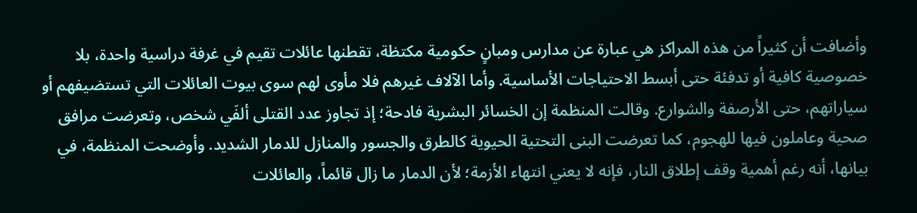وأضافت أن كثيراً من هذه المراكز هي عبارة عن مدارس ومبانٍ حكومية مكتظة، تقطنها عائلات تقيم في غرفة دراسية واحدة، بلا خصوصية كافية أو تدفئة حتى أبسط الاحتياجات الأساسية. وأما الآلاف غيرهم فلا مأوى لهم سوى بيوت العائلات التي تستضيفهم أو سياراتهم، حتى الأرصفة والشوارع. وقالت المنظمة إن الخسائر البشرية فادحة؛ إذ تجاوز عدد القتلى ألفَي شخص، وتعرضت مرافق صحية وعاملون فيها للهجوم، كما تعرضت البنى التحتية الحيوية كالطرق والجسور والمنازل للدمار الشديد. وأوضحت المنظمة، في بيانها، أنه رغم أهمية وقف إطلاق النار، فإنه لا يعني انتهاء الأزمة؛ لأن الدمار ما زال قائماً، والعائلات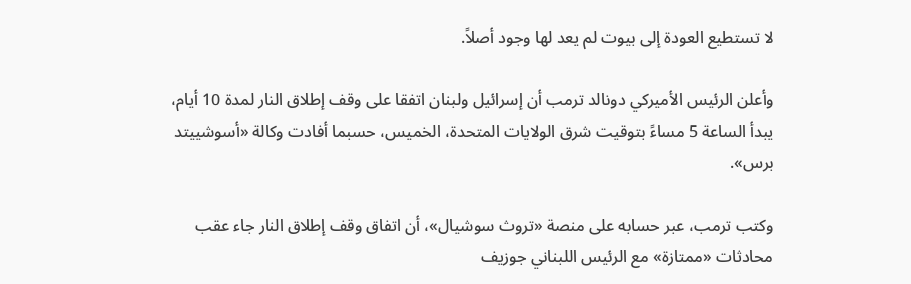لا تستطيع العودة إلى بيوت لم يعد لها وجود أصلاً.

وأعلن الرئيس الأميركي دونالد ترمب أن إسرائيل ولبنان اتفقا على وقف إطلاق النار لمدة 10 أيام، يبدأ الساعة 5 مساءً بتوقيت شرق الولايات المتحدة، الخميس، حسبما أفادت وكالة «أسوشييتد برس».

وكتب ترمب، عبر حسابه على منصة «تروث سوشيال»، أن اتفاق وقف إطلاق النار جاء عقب محادثات «ممتازة» مع الرئيس اللبناني جوزيف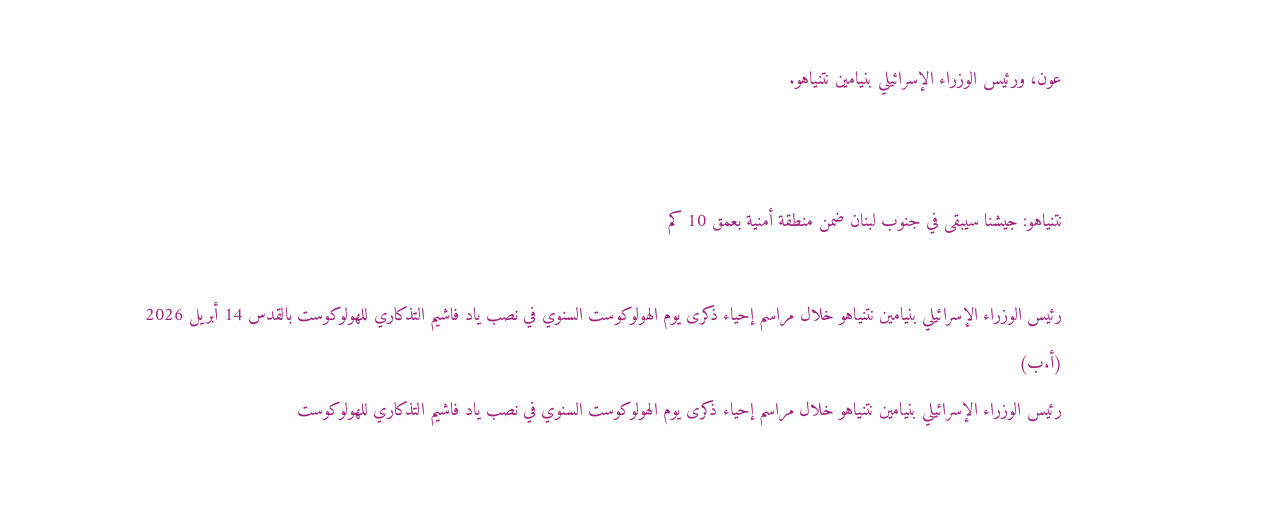عون، ورئيس الوزراء الإسرائيلي بنيامين نتنياهو.


نتنياهو: جيشنا سيبقى في جنوب لبنان ضمن منطقة أمنية بعمق 10 كم

رئيس الوزراء الإسرائيلي بنيامين نتنياهو خلال مراسم إحياء ذكرى يوم الهولوكوست السنوي في نصب ياد فاشيم التذكاري للهولوكوست بالقدس 14 أبريل 2026 (أ.ب)
رئيس الوزراء الإسرائيلي بنيامين نتنياهو خلال مراسم إحياء ذكرى يوم الهولوكوست السنوي في نصب ياد فاشيم التذكاري للهولوكوست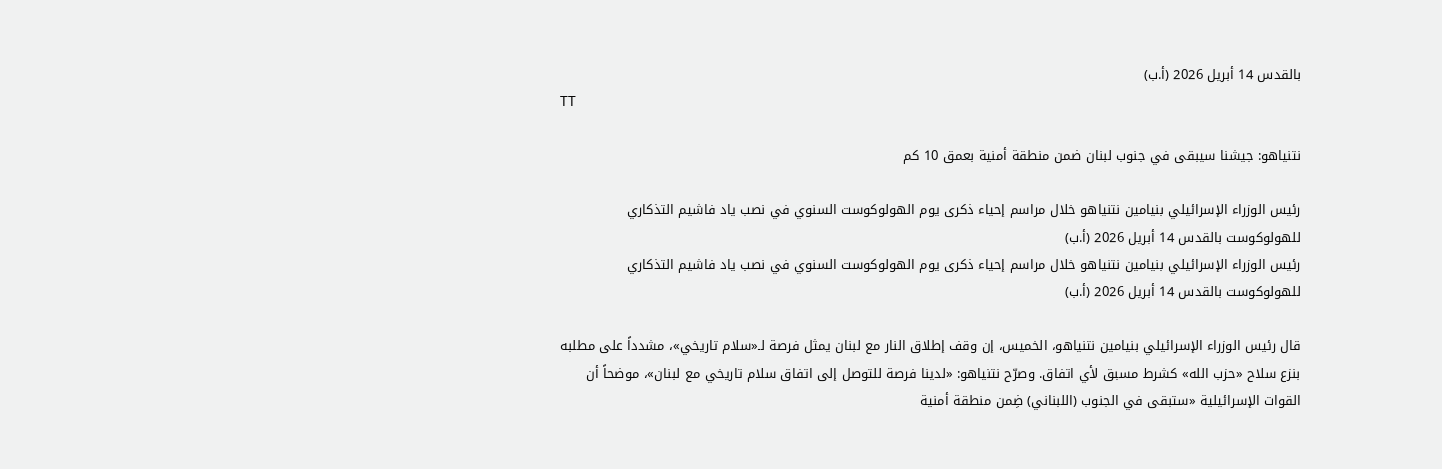بالقدس 14 أبريل 2026 (أ.ب)
TT

نتنياهو: جيشنا سيبقى في جنوب لبنان ضمن منطقة أمنية بعمق 10 كم

رئيس الوزراء الإسرائيلي بنيامين نتنياهو خلال مراسم إحياء ذكرى يوم الهولوكوست السنوي في نصب ياد فاشيم التذكاري للهولوكوست بالقدس 14 أبريل 2026 (أ.ب)
رئيس الوزراء الإسرائيلي بنيامين نتنياهو خلال مراسم إحياء ذكرى يوم الهولوكوست السنوي في نصب ياد فاشيم التذكاري للهولوكوست بالقدس 14 أبريل 2026 (أ.ب)

قال رئيس الوزراء الإسرائيلي بنيامين نتنياهو، الخميس، إن وقف إطلاق النار مع لبنان يمثل فرصة لـ«سلام تاريخي»، مشدداً على مطلبه بنزع سلاح «حزب الله» كشرط مسبق لأي اتفاق. وصرّح نتنياهو: «لدينا فرصة للتوصل إلى اتفاق سلام تاريخي مع لبنان»، موضحاً أن القوات الإسرائيلية «ستبقى في الجنوب (اللبناني) ضِمن منطقة أمنية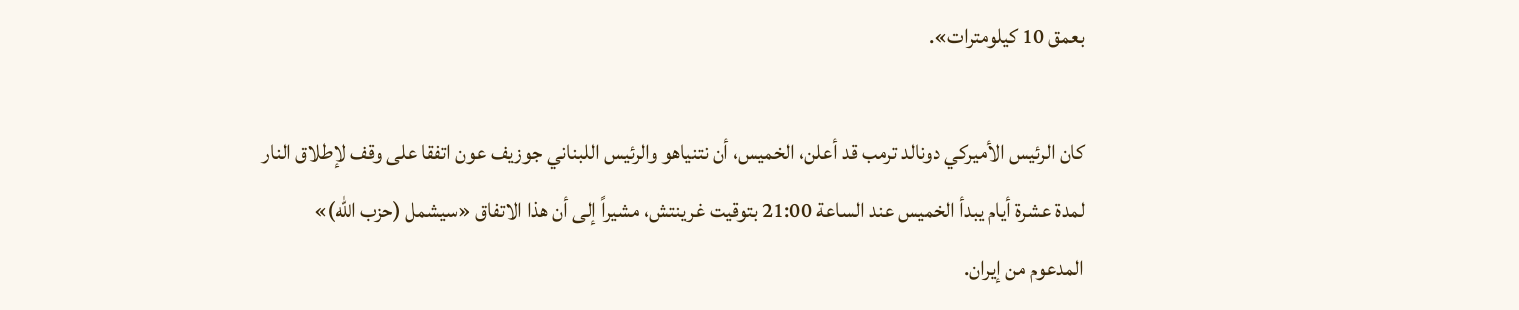بعمق 10 كيلومترات».

كان الرئيس الأميركي دونالد ترمب قد أعلن، الخميس، أن نتنياهو والرئيس اللبناني جوزيف عون اتفقا على وقف لإطلاق النار لمدة عشرة أيام يبدأ الخميس عند الساعة 21:00 بتوقيت غرينتش، مشيراً إلى أن هذا الاتفاق «سيشمل (حزب الله)» المدعوم من إيران.